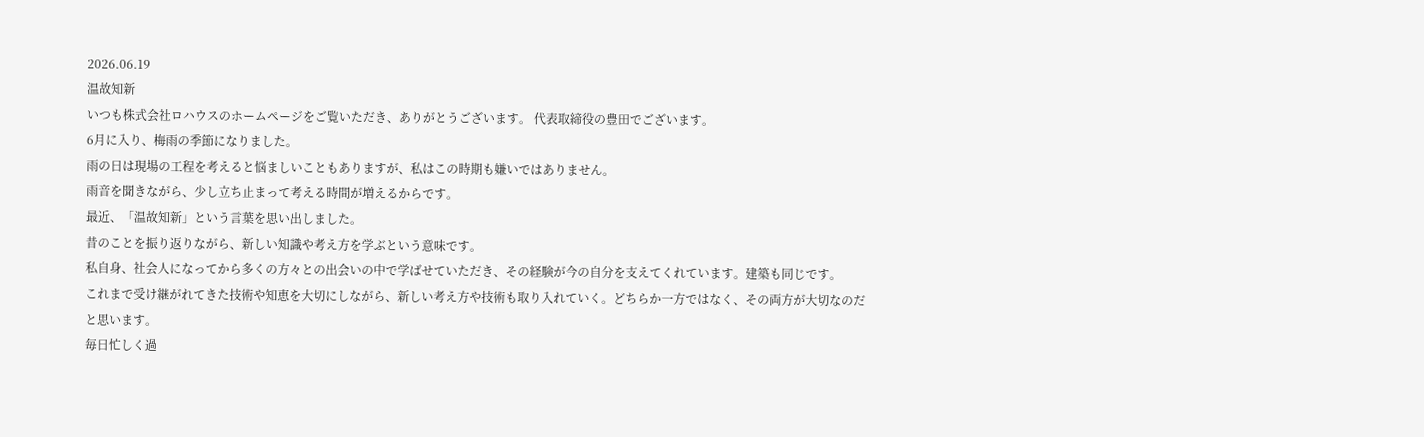2026.06.19
温故知新
いつも株式会社ロハウスのホームページをご覧いただき、ありがとうございます。 代表取締役の豊田でございます。
6月に入り、梅雨の季節になりました。
雨の日は現場の工程を考えると悩ましいこともありますが、私はこの時期も嫌いではありません。
雨音を聞きながら、少し立ち止まって考える時間が増えるからです。
最近、「温故知新」という言葉を思い出しました。
昔のことを振り返りながら、新しい知識や考え方を学ぶという意味です。
私自身、社会人になってから多くの方々との出会いの中で学ばせていただき、その経験が今の自分を支えてくれています。建築も同じです。
これまで受け継がれてきた技術や知恵を大切にしながら、新しい考え方や技術も取り入れていく。どちらか一方ではなく、その両方が大切なのだと思います。
毎日忙しく過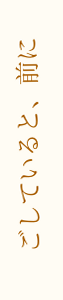ごしていると、前に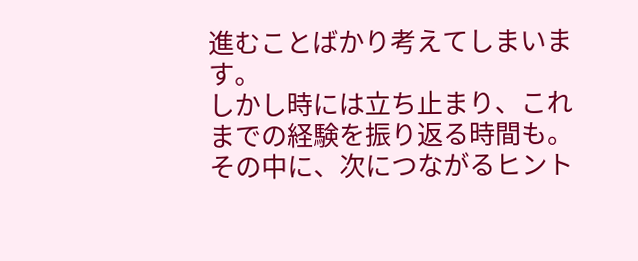進むことばかり考えてしまいます。
しかし時には立ち止まり、これまでの経験を振り返る時間も。その中に、次につながるヒント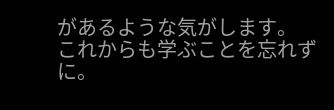があるような気がします。
これからも学ぶことを忘れずに。